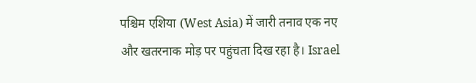पश्चिम एशिया (West Asia) में जारी तनाव एक नए और खतरनाक मोड़ पर पहुंचता दिख रहा है। Israel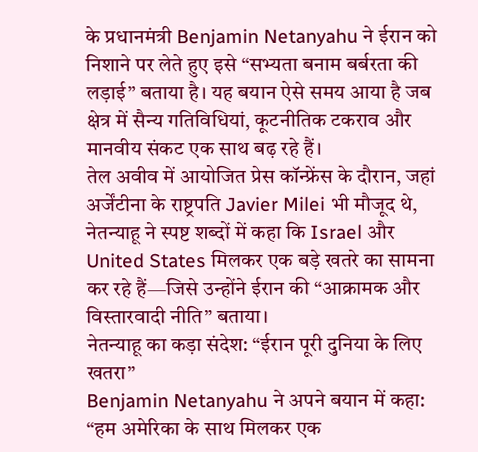के प्रधानमंत्री Benjamin Netanyahu ने ईरान को निशाने पर लेते हुए इसे “सभ्यता बनाम बर्बरता की लड़ाई” बताया है। यह बयान ऐसे समय आया है जब क्षेत्र में सैन्य गतिविधियां, कूटनीतिक टकराव और मानवीय संकट एक साथ बढ़ रहे हैं।
तेल अवीव में आयोजित प्रेस कॉन्फ्रेंस के दौरान, जहां अर्जेंटीना के राष्ट्रपति Javier Milei भी मौजूद थे, नेतन्याहू ने स्पष्ट शब्दों में कहा कि Israel और United States मिलकर एक बड़े खतरे का सामना कर रहे हैं—जिसे उन्होंने ईरान की “आक्रामक और विस्तारवादी नीति” बताया।
नेतन्याहू का कड़ा संदेश: “ईरान पूरी दुनिया के लिए खतरा”
Benjamin Netanyahu ने अपने बयान में कहा:
“हम अमेरिका के साथ मिलकर एक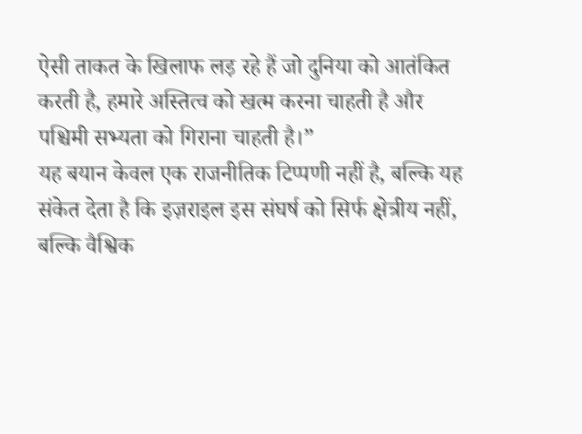ऐसी ताकत के खिलाफ लड़ रहे हैं जो दुनिया को आतंकित करती है, हमारे अस्तित्व को खत्म करना चाहती है और पश्चिमी सभ्यता को गिराना चाहती है।”
यह बयान केवल एक राजनीतिक टिप्पणी नहीं है, बल्कि यह संकेत देता है कि इज़राइल इस संघर्ष को सिर्फ क्षेत्रीय नहीं, बल्कि वैश्विक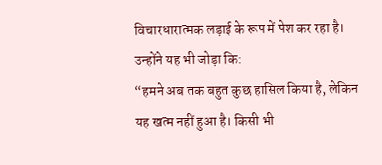विचारधारात्मक लड़ाई के रूप में पेश कर रहा है।
उन्होंने यह भी जोड़ा कि:
“हमने अब तक बहुत कुछ हासिल किया है, लेकिन यह खत्म नहीं हुआ है। किसी भी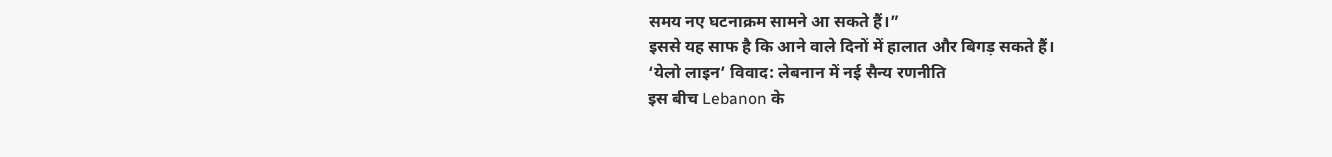समय नए घटनाक्रम सामने आ सकते हैं।”
इससे यह साफ है कि आने वाले दिनों में हालात और बिगड़ सकते हैं।
‘येलो लाइन’ विवाद: लेबनान में नई सैन्य रणनीति
इस बीच Lebanon के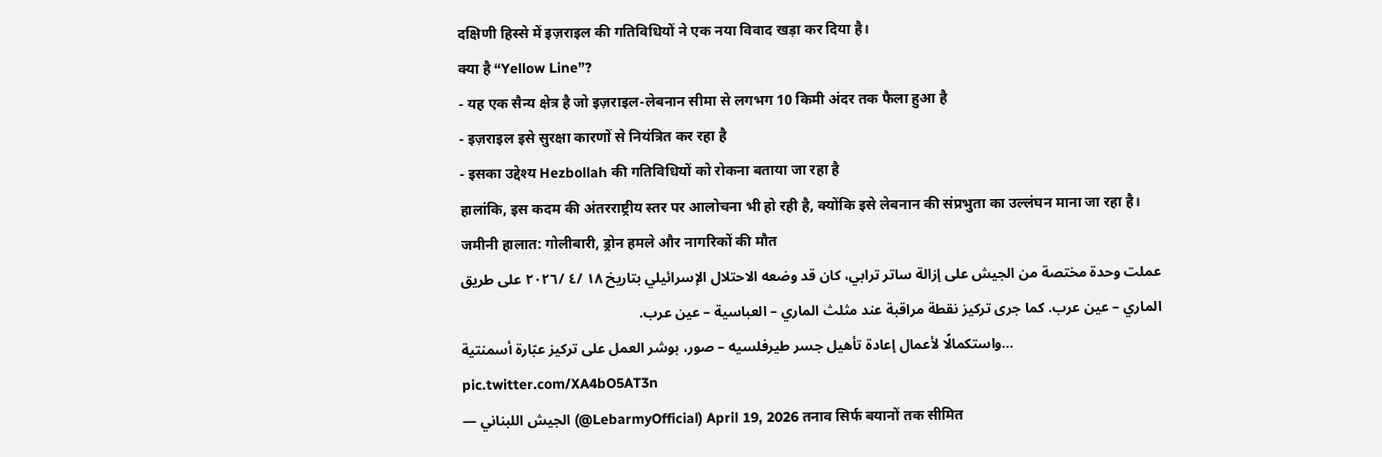दक्षिणी हिस्से में इज़राइल की गतिविधियों ने एक नया विवाद खड़ा कर दिया है।
क्या है “Yellow Line”?
- यह एक सैन्य क्षेत्र है जो इज़राइल-लेबनान सीमा से लगभग 10 किमी अंदर तक फैला हुआ है
- इज़राइल इसे सुरक्षा कारणों से नियंत्रित कर रहा है
- इसका उद्देश्य Hezbollah की गतिविधियों को रोकना बताया जा रहा है
हालांकि, इस कदम की अंतरराष्ट्रीय स्तर पर आलोचना भी हो रही है, क्योंकि इसे लेबनान की संप्रभुता का उल्लंघन माना जा रहा है।
जमीनी हालात: गोलीबारी, ड्रोन हमले और नागरिकों की मौत
عملت وحدة مختصة من الجيش على إزالة ساتر ترابي، كان قد وضعه الاحتلال الإسرائيلي بتاريخ ١٨ /٤ /٢٠٢٦ على طريق الماري – عين عرب. كما جرى تركيز نقطة مراقبة عند مثلث الماري – العباسية – عين عرب.
واستكمالًا لأعمال إعادة تأهيل جسر طيرفلسيه – صور، بوشر العمل على تركيز عبّارة أسمنتية… pic.twitter.com/XA4bO5AT3n
— الجيش اللبناني (@LebarmyOfficial) April 19, 2026 तनाव सिर्फ बयानों तक सीमित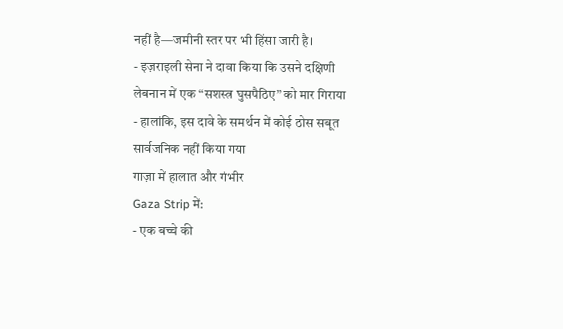नहीं है—जमीनी स्तर पर भी हिंसा जारी है।
- इज़राइली सेना ने दावा किया कि उसने दक्षिणी लेबनान में एक “सशस्त्र घुसपैठिए” को मार गिराया
- हालांकि, इस दावे के समर्थन में कोई ठोस सबूत सार्वजनिक नहीं किया गया
गाज़ा में हालात और गंभीर
Gaza Strip में:
- एक बच्चे की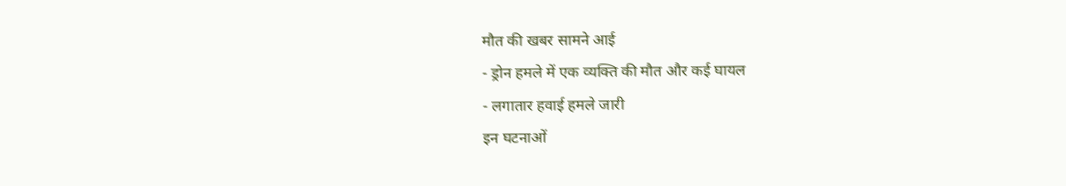मौत की खबर सामने आई
- ड्रोन हमले में एक व्यक्ति की मौत और कई घायल
- लगातार हवाई हमले जारी
इन घटनाओं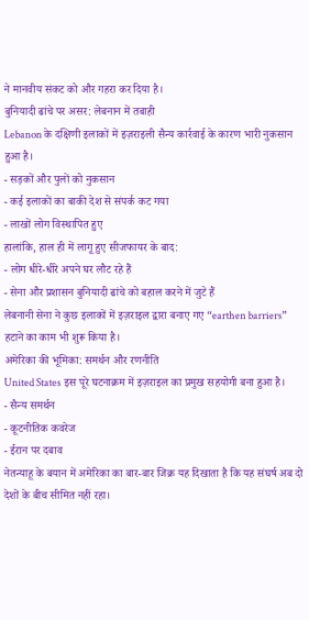ने मानवीय संकट को और गहरा कर दिया है।
बुनियादी ढांचे पर असर: लेबनान में तबाही
Lebanon के दक्षिणी इलाकों में इज़राइली सैन्य कार्रवाई के कारण भारी नुकसान हुआ है।
- सड़कों और पुलों को नुकसान
- कई इलाकों का बाकी देश से संपर्क कट गया
- लाखों लोग विस्थापित हुए
हालांकि, हाल ही में लागू हुए सीजफायर के बाद:
- लोग धीरे-धीरे अपने घर लौट रहे हैं
- सेना और प्रशासन बुनियादी ढांचे को बहाल करने में जुटे हैं
लेबनानी सेना ने कुछ इलाकों में इज़राइल द्वारा बनाए गए “earthen barriers” हटाने का काम भी शुरू किया है।
अमेरिका की भूमिका: समर्थन और रणनीति
United States इस पूरे घटनाक्रम में इज़राइल का प्रमुख सहयोगी बना हुआ है।
- सैन्य समर्थन
- कूटनीतिक कवरेज
- ईरान पर दबाव
नेतन्याहू के बयान में अमेरिका का बार-बार जिक्र यह दिखाता है कि यह संघर्ष अब दो देशों के बीच सीमित नहीं रहा।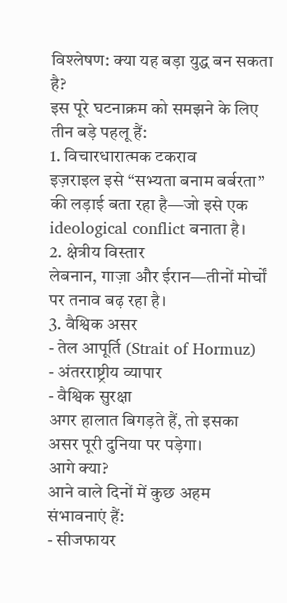विश्लेषण: क्या यह बड़ा युद्ध बन सकता है?
इस पूरे घटनाक्रम को समझने के लिए तीन बड़े पहलू हैं:
1. विचारधारात्मक टकराव
इज़राइल इसे “सभ्यता बनाम बर्बरता” की लड़ाई बता रहा है—जो इसे एक ideological conflict बनाता है।
2. क्षेत्रीय विस्तार
लेबनान, गाज़ा और ईरान—तीनों मोर्चों पर तनाव बढ़ रहा है।
3. वैश्विक असर
- तेल आपूर्ति (Strait of Hormuz)
- अंतरराष्ट्रीय व्यापार
- वैश्विक सुरक्षा
अगर हालात बिगड़ते हैं, तो इसका असर पूरी दुनिया पर पड़ेगा।
आगे क्या?
आने वाले दिनों में कुछ अहम संभावनाएं हैं:
- सीजफायर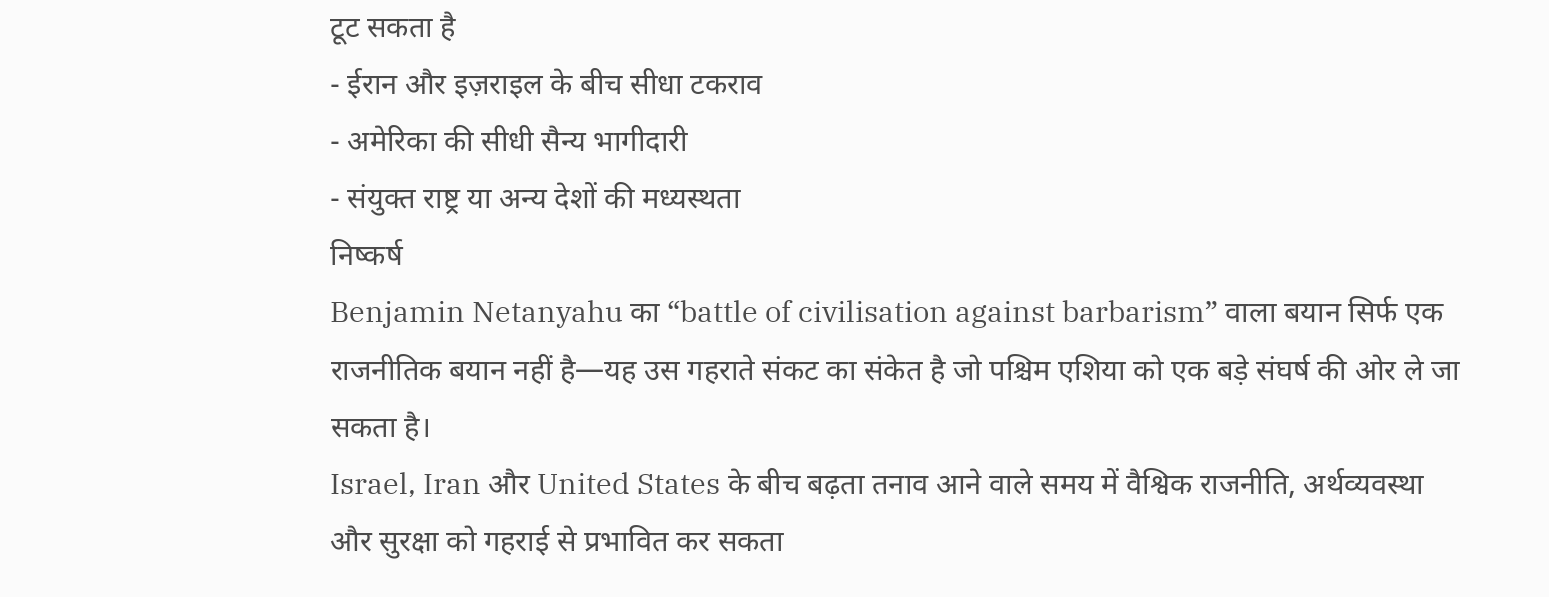टूट सकता है
- ईरान और इज़राइल के बीच सीधा टकराव
- अमेरिका की सीधी सैन्य भागीदारी
- संयुक्त राष्ट्र या अन्य देशों की मध्यस्थता
निष्कर्ष
Benjamin Netanyahu का “battle of civilisation against barbarism” वाला बयान सिर्फ एक राजनीतिक बयान नहीं है—यह उस गहराते संकट का संकेत है जो पश्चिम एशिया को एक बड़े संघर्ष की ओर ले जा सकता है।
Israel, Iran और United States के बीच बढ़ता तनाव आने वाले समय में वैश्विक राजनीति, अर्थव्यवस्था और सुरक्षा को गहराई से प्रभावित कर सकता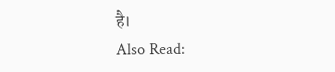है।
Also Read: